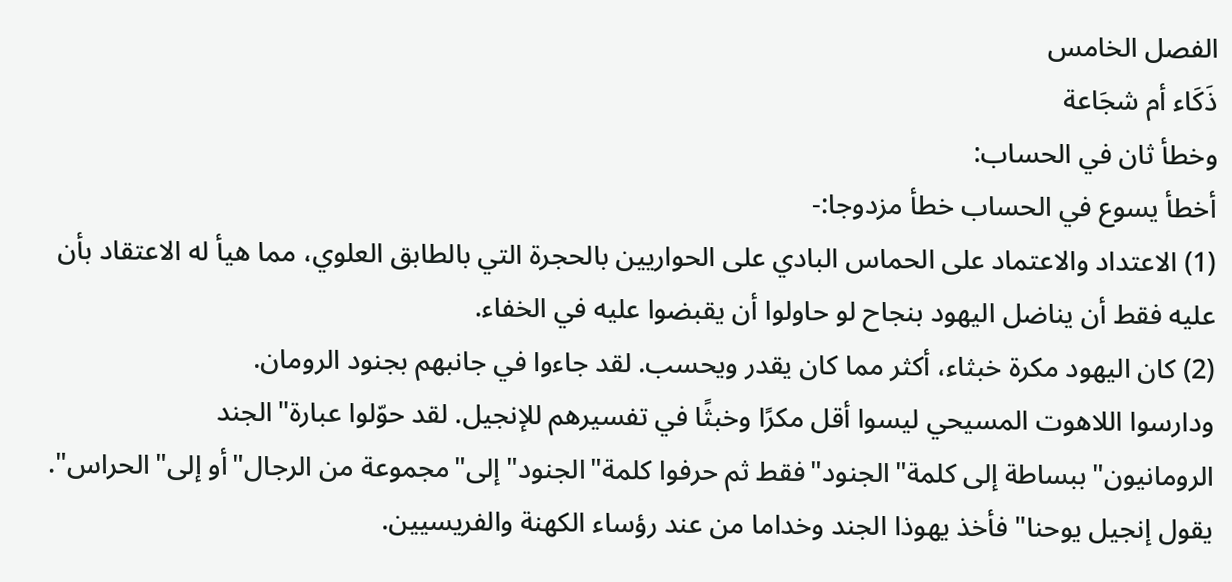الفصل الخامس
ذَكَاء أم شجَاعة
وخطأ ثان في الحساب:
أخطأ يسوع في الحساب خطأ مزدوجا:-
(1) الاعتداد والاعتماد على الحماس البادي على الحواريين بالحجرة التي بالطابق العلوي، مما هيأ له الاعتقاد بأن عليه فقط أن يناضل اليهود بنجاح لو حاولوا أن يقبضوا عليه في الخفاء.
(2) كان اليهود مكرة خبثاء، أكثر مما كان يقدر ويحسب. لقد جاءوا في جانبهم بجنود الرومان.
ودارسوا اللاهوت المسيحي ليسوا أقل مكرًا وخبثًا في تفسيرهم للإنجيل. لقد حوّلوا عبارة"الجند الرومانيون"ببساطة إلى كلمة"الجنود"فقط ثم حرفوا كلمة"الجنود"إلى"مجموعة من الرجال"أو إلى"الحراس". يقول إنجيل يوحنا"فأخذ يهوذا الجند وخداما من عند رؤساء الكهنة والفريسيين.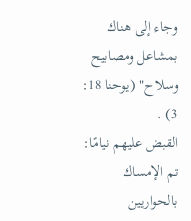وجاء إلى هناك بمشاعل ومصابيح وسلاح" (يوحنا 18: 3) .
القبض عليهم نيامًا:
تم الإمساك بالحواريين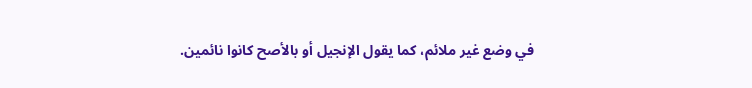في وضع غير ملائم، كما يقول الإنجيل أو بالأصح كانوا نائمين.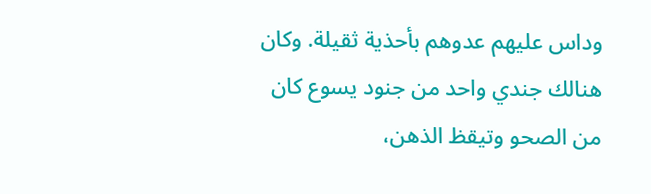وداس عليهم عدوهم بأحذية ثقيلة. وكان هنالك جندي واحد من جنود يسوع كان من الصحو وتيقظ الذهن،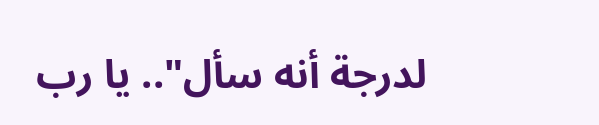لدرجة أنه سأل".. يا رب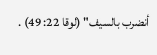أنضرب بالسيف" (لوقا 22: 49) .